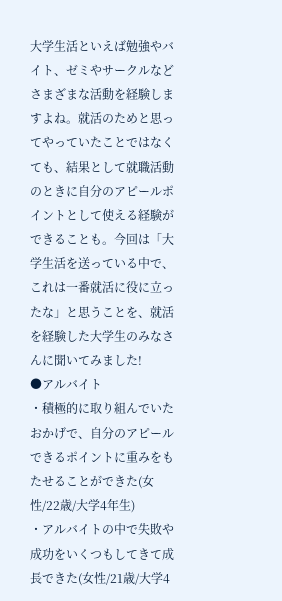大学生活といえば勉強やバイト、ゼミやサークルなどさまざまな活動を経験しますよね。就活のためと思ってやっていたことではなくても、結果として就職活動のときに自分のアピールポイントとして使える経験ができることも。今回は「大学生活を送っている中で、これは一番就活に役に立ったな」と思うことを、就活を経験した大学生のみなさんに聞いてみました!
●アルバイト
・積極的に取り組んでいたおかげで、自分のアピールできるポイントに重みをもたせることができた(女性/22歳/大学4年生)
・アルバイトの中で失敗や成功をいくつもしてきて成長できた(女性/21歳/大学4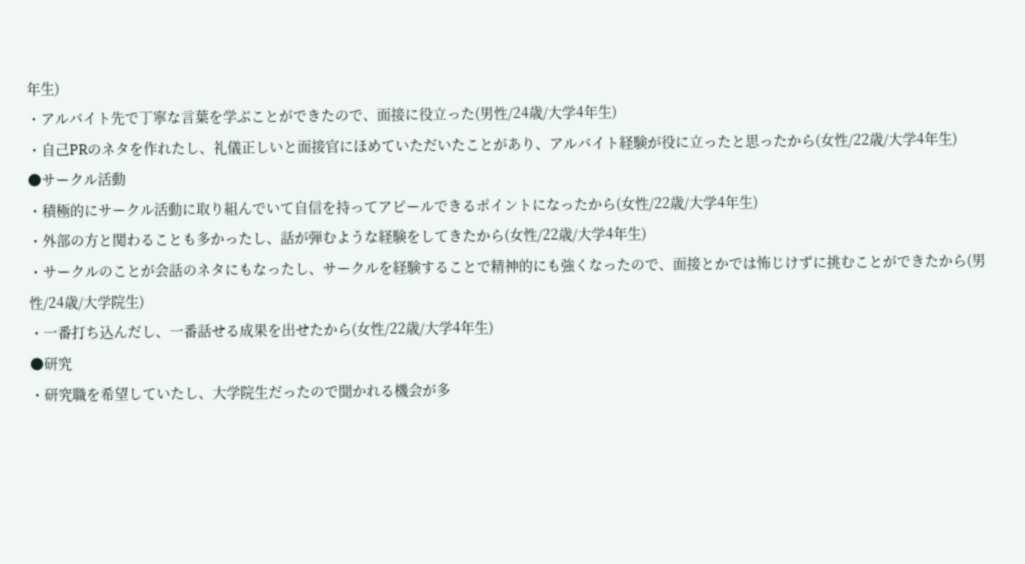年生)
・アルバイト先で丁寧な言葉を学ぶことができたので、面接に役立った(男性/24歳/大学4年生)
・自己PRのネタを作れたし、礼儀正しいと面接官にほめていただいたことがあり、アルバイト経験が役に立ったと思ったから(女性/22歳/大学4年生)
●サークル活動
・積極的にサークル活動に取り組んでいて自信を持ってアピールできるポイントになったから(女性/22歳/大学4年生)
・外部の方と関わることも多かったし、話が弾むような経験をしてきたから(女性/22歳/大学4年生)
・サークルのことが会話のネタにもなったし、サークルを経験することで精神的にも強くなったので、面接とかでは怖じけずに挑むことができたから(男性/24歳/大学院生)
・一番打ち込んだし、一番話せる成果を出せたから(女性/22歳/大学4年生)
●研究
・研究職を希望していたし、大学院生だったので聞かれる機会が多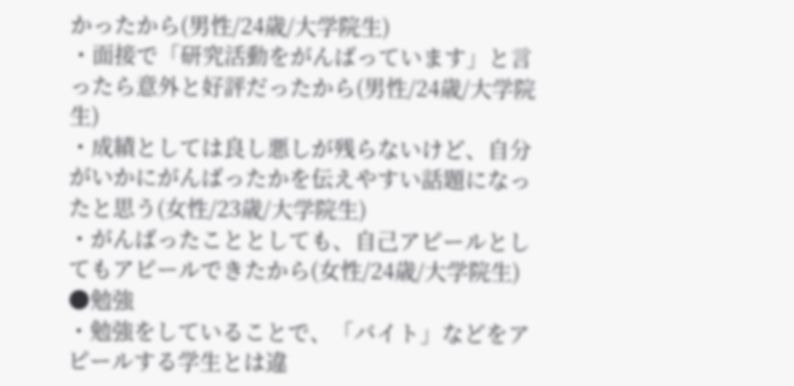かったから(男性/24歳/大学院生)
・面接で「研究活動をがんばっています」と言ったら意外と好評だったから(男性/24歳/大学院生)
・成績としては良し悪しが残らないけど、自分がいかにがんばったかを伝えやすい話題になったと思う(女性/23歳/大学院生)
・がんばったこととしても、自己アピールとしてもアピールできたから(女性/24歳/大学院生)
●勉強
・勉強をしていることで、「バイト」などをアピールする学生とは違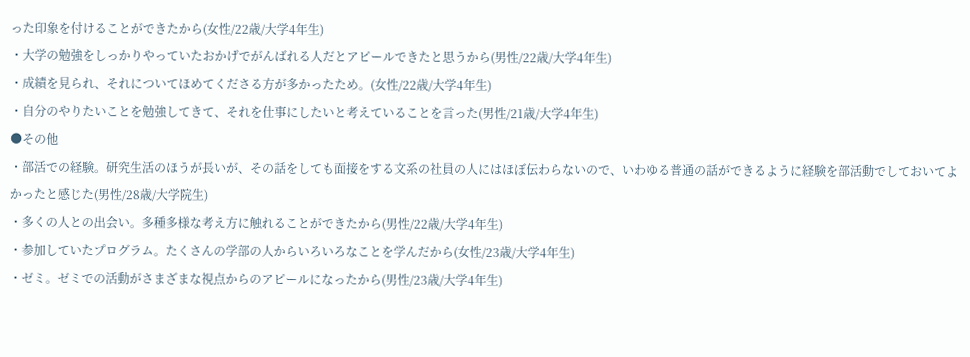った印象を付けることができたから(女性/22歳/大学4年生)
・大学の勉強をしっかりやっていたおかげでがんばれる人だとアピールできたと思うから(男性/22歳/大学4年生)
・成績を見られ、それについてほめてくださる方が多かったため。(女性/22歳/大学4年生)
・自分のやりたいことを勉強してきて、それを仕事にしたいと考えていることを言った(男性/21歳/大学4年生)
●その他
・部活での経験。研究生活のほうが長いが、その話をしても面接をする文系の社員の人にはほぼ伝わらないので、いわゆる普通の話ができるように経験を部活動でしておいてよかったと感じた(男性/28歳/大学院生)
・多くの人との出会い。多種多様な考え方に触れることができたから(男性/22歳/大学4年生)
・参加していたプログラム。たくさんの学部の人からいろいろなことを学んだから(女性/23歳/大学4年生)
・ゼミ。ゼミでの活動がさまざまな視点からのアピールになったから(男性/23歳/大学4年生)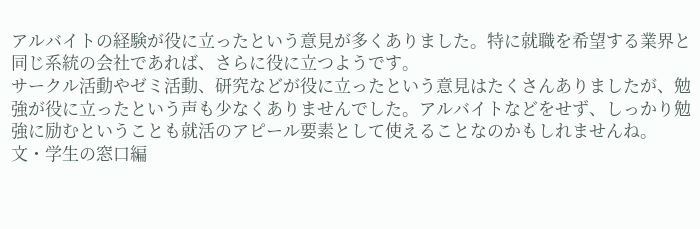アルバイトの経験が役に立ったという意見が多くありました。特に就職を希望する業界と同じ系統の会社であれば、さらに役に立つようです。
サークル活動やゼミ活動、研究などが役に立ったという意見はたくさんありましたが、勉強が役に立ったという声も少なくありませんでした。アルバイトなどをせず、しっかり勉強に励むということも就活のアピール要素として使えることなのかもしれませんね。
文・学生の窓口編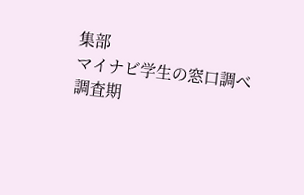集部
マイナビ学生の窓口調べ
調査期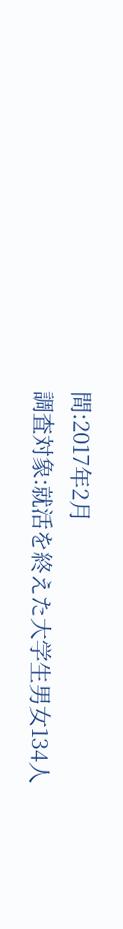間:2017年2月
調査対象:就活を終えた大学生男女134人